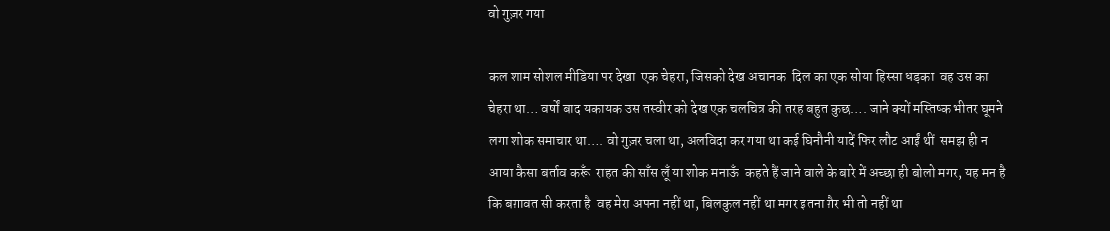वो गुज़र गया

कल शाम सोशल मीडिया पर देखा  एक चेहरा, जिसको देख अचानक  दिल का एक सोया हिस्सा धड़का  वह उस का चेहरा था… वर्षों बाद यकायक उस तस्वीर को देख एक चलचित्र की तरह बहुत कुछ…. जाने क्यों मस्तिष्क भीतर घूमने लगा शोक समाचार था…. वो गुज़र चला था, अलविदा कर गया था कई घिनौनी यादें फिर लौट आईं थीं  समझ ही न आया कैसा बर्ताव करूँ  राहत की साँस लूँ या शोक मनाऊँ  कहते हैं जाने वाले के बारे में अच्छा ही बोलो मगर, यह मन है कि बग़ावत सी करता है  वह मेरा अपना नहीं था, बिलकुल नहीं था मगर इतना ग़ैर भी तो नहीं था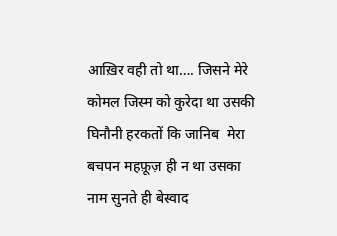आख़िर वही तो था…. जिसने मेरे कोमल जिस्म को कुरेदा था उसकी घिनौनी हरकतों कि जानिब  मेरा बचपन महफ़ूज़ ही न था उसका नाम सुनते ही बेस्वाद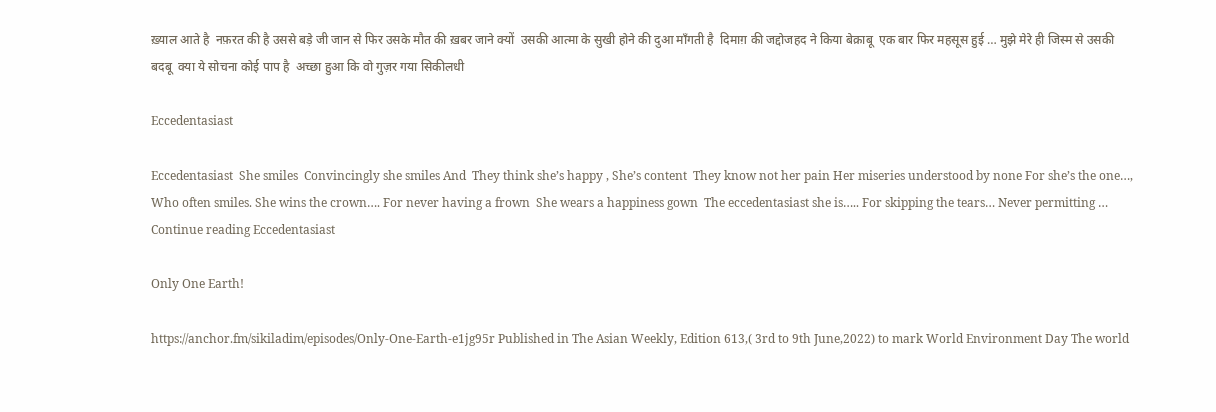ख़्याल आते है  नफ़रत की है उससे बड़े जी जान से फिर उसके मौत की ख़बर जाने क्यों  उसकी आत्मा के सुखी होने की दुआ माँगती है  दिमाग़ की जद्दोजहद ने किया बेक़ाबू  एक बार फिर महसूस हुई … मुझे मेरे ही जिस्म से उसकी बदबू  क्या ये सोचना कोई पाप है  अच्छा हुआ कि वो गुज़र गया सिकीलधी

Eccedentasiast

Eccedentasiast  She smiles  Convincingly she smiles And  They think she’s happy , She’s content  They know not her pain Her miseries understood by none For she’s the one…, Who often smiles. She wins the crown…. For never having a frown  She wears a happiness gown  The eccedentasiast she is….. For skipping the tears… Never permitting … Continue reading Eccedentasiast

Only One Earth!

https://anchor.fm/sikiladim/episodes/Only-One-Earth-e1jg95r Published in The Asian Weekly, Edition 613,( 3rd to 9th June,2022) to mark World Environment Day The world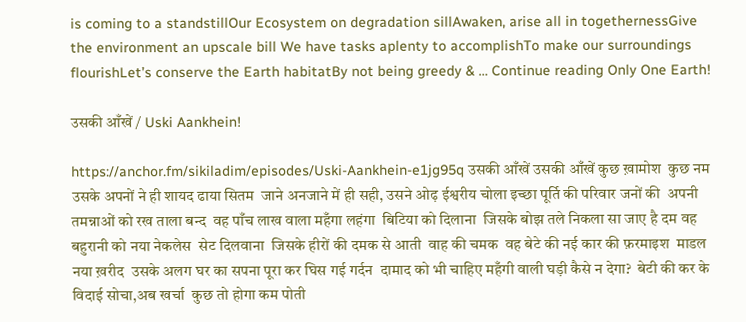is coming to a standstillOur Ecosystem on degradation sillAwaken, arise all in togethernessGive the environment an upscale bill We have tasks aplenty to accomplishTo make our surroundings flourishLet’s conserve the Earth habitatBy not being greedy & … Continue reading Only One Earth!

उसकी आँखें / Uski Aankhein!

https://anchor.fm/sikiladim/episodes/Uski-Aankhein-e1jg95q उसकी आँखें उसकी आँखें कुछ ख़ामोश  कुछ नम उसके अपनों ने ही शायद ढाया सितम  जाने अनजाने में ही सही, उसने ओढ़ ईश्वरीय चोला इच्छा पूर्ति की परिवार जनों की  अपनी तमन्नाओं को रख ताला बन्द  वह पाँच लाख वाला महँगा लहंगा  बिटिया को दिलाना  जिसके बोझ तले निकला सा जाए है दम वह बहुरानी को नया नेकलेस  सेट दिलवाना  जिसके हीरों की दमक से आती  वाह की चमक  वह बेटे की नई कार की फ़रमाइश  माडल नया ख़रीद  उसके अलग घर का सपना पूरा कर घिस गई गर्दन  दामाद को भी चाहिए महँगी वाली घड़ी कैसे न देगा?  बेटी की कर के विदाई सोचा,अब खर्चा  कुछ तो होगा कम पोती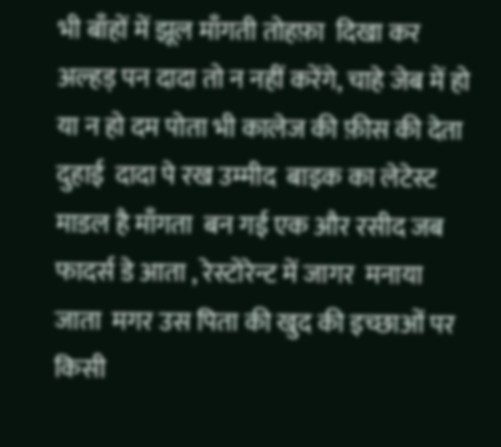भी बाँहों में झूल माँगती तोहफ़ा  दिखा कर अल्हड़ पन दादा तो न नहीं करेंगे, चाहे जेब में हो या न हो दम पोता भी कालेज की फ़ीस की देता दुहाई  दादा पे रख उम्मीद  बाइक का लेटेस्ट माडल है माँगता  बन गई एक और रसीद जब फादर्स डे आता , रेस्टोरेन्ट में जागर  मनाया जाता  मगर उस पिता की खुद की इच्छाओं पर किसी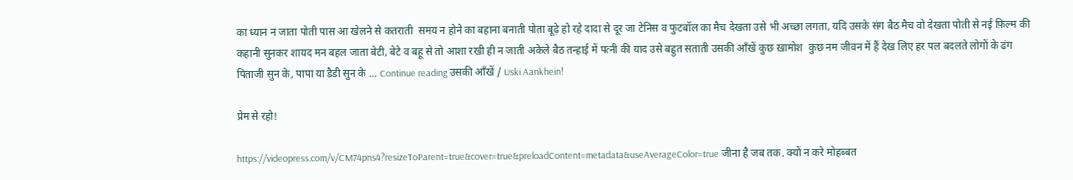का ध्यान न जाता पोती पास आ खेलने से कतराती  समय न होने का बहाना बनाती पोता बूढ़े हो रहे दादा से दूर जा टेनिस व फुटबॉल का मैच देखता उसे भी अच्छा लगता, यदि उसके संग बैठ मैच वो देखता पोती से नई फ़िल्म की कहानी सुनकर शायद मन बहल जाता बेटी, बेटे व बहू से तो आशा रखी ही न जाती अकेले बैठ तन्हाई में पत्नी की याद उसे बहुत सताती उसकी ऑंखें कुछ ख़ामोश  कुछ नम जीवन में हैं देख लिए हर पल बदलते लोगों के ढंग पिताजी सुन के, पापा या डैडी सुन के … Continue reading उसकी आँखें / Uski Aankhein!

प्रेम से रहो!

https://videopress.com/v/CM74pns4?resizeToParent=true&cover=true&preloadContent=metadata&useAverageColor=true जीना है जब तक. क्यों न करे मोहब्बत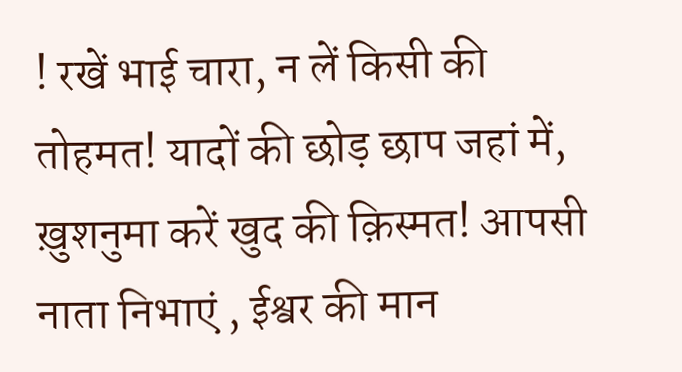! रखें भाई चारा, न लें किसी की तोहमत! यादों की छोड़ छाप जहां में, ख़ुशनुमा करें खुद की क़िस्मत! आपसी नाता निभाएं , ईश्वर की मान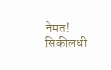नेमत! सिकीलधी